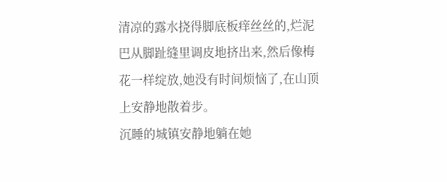清凉的露水挠得脚底板痒丝丝的,烂泥巴从脚趾缝里调皮地挤出来,然后像梅花一样绽放,她没有时间烦恼了,在山顶上安静地散着步。
沉睡的城镇安静地躺在她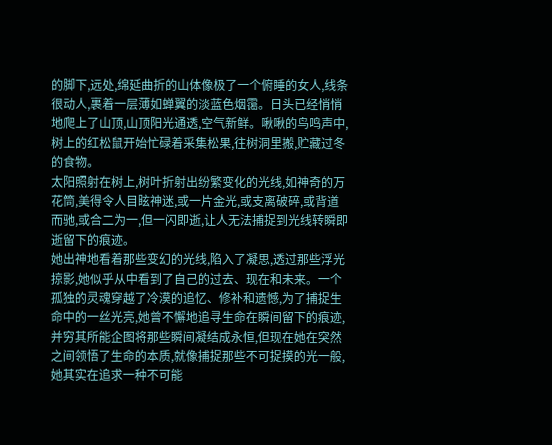的脚下,远处,绵延曲折的山体像极了一个俯睡的女人,线条很动人,裹着一层薄如蝉翼的淡蓝色烟霭。日头已经悄悄地爬上了山顶,山顶阳光通透,空气新鲜。啾啾的鸟鸣声中,树上的红松鼠开始忙碌着采集松果,往树洞里搬,贮藏过冬的食物。
太阳照射在树上,树叶折射出纷繁变化的光线,如神奇的万花筒,美得令人目眩神迷,或一片金光,或支离破碎,或背道而驰,或合二为一,但一闪即逝,让人无法捕捉到光线转瞬即逝留下的痕迹。
她出神地看着那些变幻的光线,陷入了凝思,透过那些浮光掠影,她似乎从中看到了自己的过去、现在和未来。一个孤独的灵魂穿越了冷漠的追忆、修补和遗憾,为了捕捉生命中的一丝光亮,她曾不懈地追寻生命在瞬间留下的痕迹,并穷其所能企图将那些瞬间凝结成永恒,但现在她在突然之间领悟了生命的本质,就像捕捉那些不可捉摸的光一般,她其实在追求一种不可能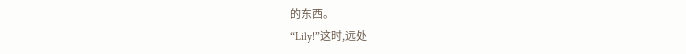的东西。
“Lily!”这时,远处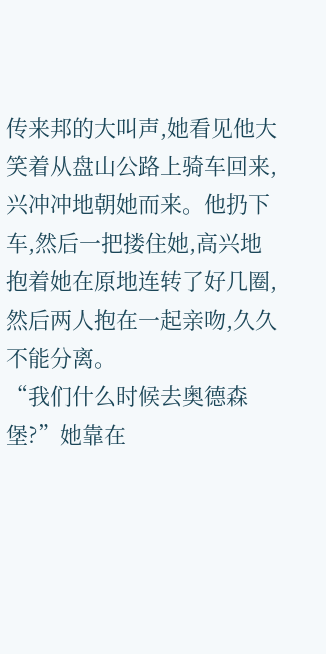传来邦的大叫声,她看见他大笑着从盘山公路上骑车回来,兴冲冲地朝她而来。他扔下车,然后一把搂住她,高兴地抱着她在原地连转了好几圈,然后两人抱在一起亲吻,久久不能分离。
“我们什么时候去奥德森堡?”她靠在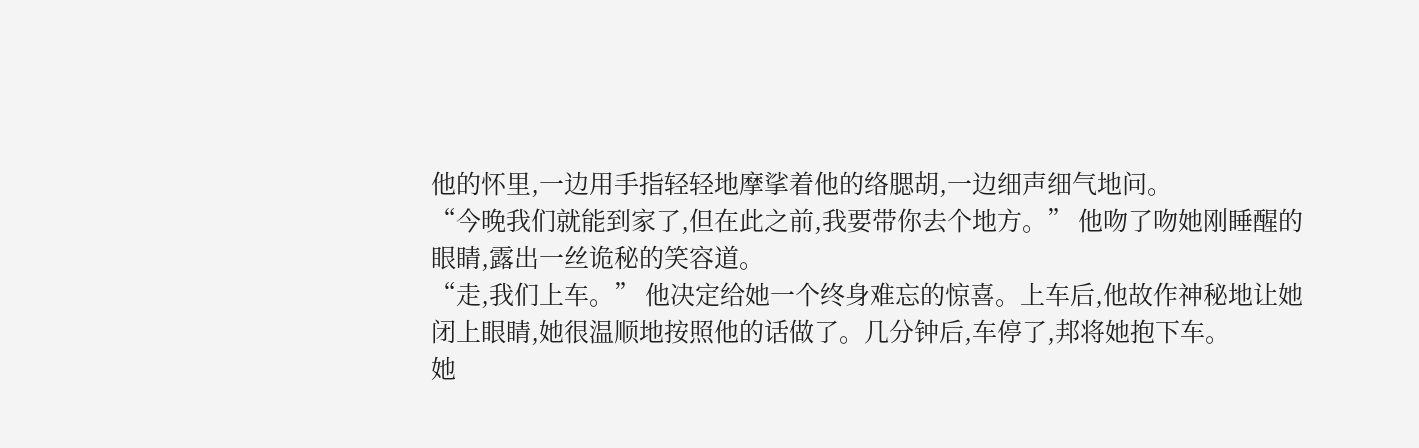他的怀里,一边用手指轻轻地摩挲着他的络腮胡,一边细声细气地问。
“今晚我们就能到家了,但在此之前,我要带你去个地方。” 他吻了吻她刚睡醒的眼睛,露出一丝诡秘的笑容道。
“走,我们上车。” 他决定给她一个终身难忘的惊喜。上车后,他故作神秘地让她闭上眼睛,她很温顺地按照他的话做了。几分钟后,车停了,邦将她抱下车。
她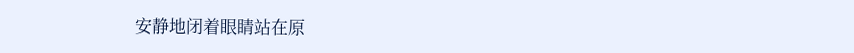安静地闭着眼睛站在原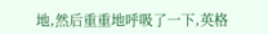地,然后重重地呼吸了一下,英格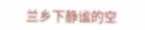兰乡下静谧的空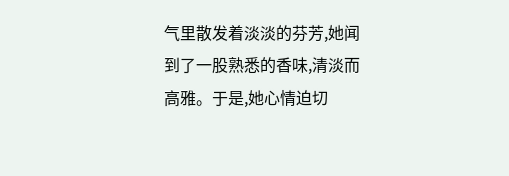气里散发着淡淡的芬芳,她闻到了一股熟悉的香味,清淡而高雅。于是,她心情迫切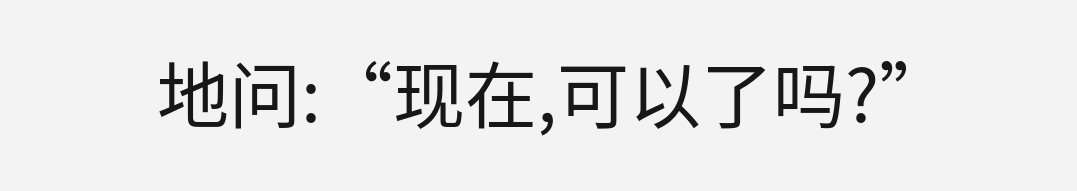地问:“现在,可以了吗?”